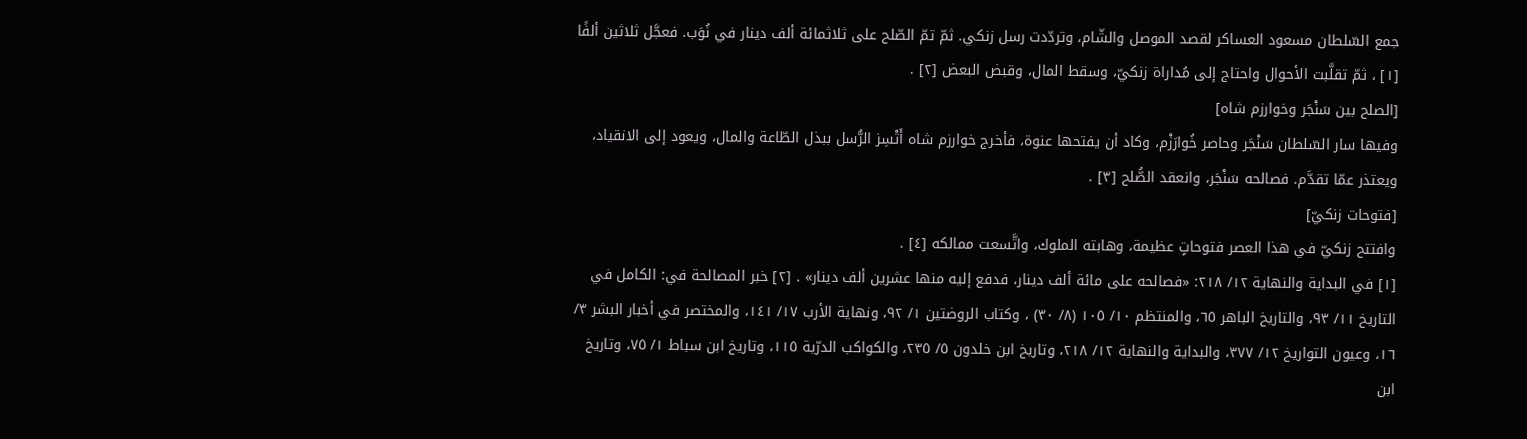جمع السّلطان مسعود العساكر لقصد الموصل والشّام، وتردّدت رسل زنكي. ثمّ تمّ الصّلح على ثلاثمائة ألف دينار في نُوَب. فعجَّل ثلاثين ألفًا [١] ، ثمّ تقلَّبت الأحوال واحتاج إلى مُداراة زنكيّ، وسقط المال، وقبض البعض [٢] .
[الصلح بين سَنْجَر وخوارزم شاه]
وفيها سار السّلطان سَنْجَر وحاصر خُوارَزْم، وكاد أن يفتحها عنوة، فأخرج خوارزم شاه أَتْسِز الرُّسل ببذل الطّاعة والمال، ويعود إلى الانقياد، ويعتذر عمّا تقدَّم. فصالحه سَنْجَر، وانعقد الصُّلح [٣] .
[فتوحات زنكيّ]
وافتتح زنكيّ في هذا العصر فتوحاتٍ عظيمة، وهابته الملوك، واتَّسعت ممالكه [٤] .
[١] في البداية والنهاية ١٢/ ٢١٨: «فصالحه على مائة ألف دينار، فدفع إليه منها عشرين ألف دينار» . [٢] خبر المصالحة في: الكامل في التاريخ ١١/ ٩٣، والتاريخ الباهر ٦٥، والمنتظم ١٠/ ١٠٥ (٨/ ٣٠) ، وكتاب الروضتين ١/ ٩٢، ونهاية الأرب ١٧/ ١٤١، والمختصر في أخبار البشر ٣/ ١٦، وعيون التواريخ ١٢/ ٣٧٧، والبداية والنهاية ١٢/ ٢١٨، وتاريخ ابن خلدون ٥/ ٢٣٥، والكواكب الدرّية ١١٥، وتاريخ ابن سباط ١/ ٧٥، وتاريخ ابن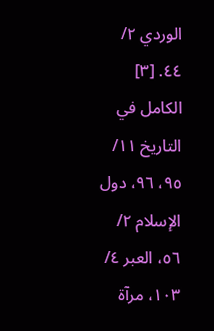الوردي ٢/ ٤٤. [٣] الكامل في التاريخ ١١/ ٩٥، ٩٦، دول الإسلام ٢/ ٥٦، العبر ٤/ ١٠٣، مرآة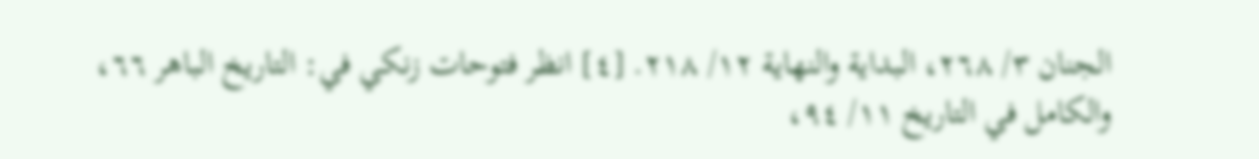الجنان ٣/ ٢٦٨، البداية والنهاية ١٢/ ٢١٨. [٤] انظر فتوحات زنكي في: التاريخ الباهر ٦٦، والكامل في التاريخ ١١/ ٩٤،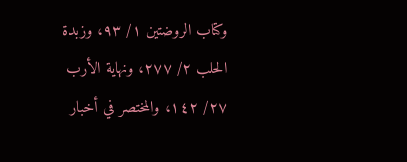وكتاب الروضتين ١/ ٩٣، وزبدة الحلب ٢/ ٢٧٧، ونهاية الأرب ٢٧/ ١٤٢، والمختصر في أخبار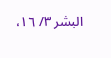البشر ٣/ ١٦،